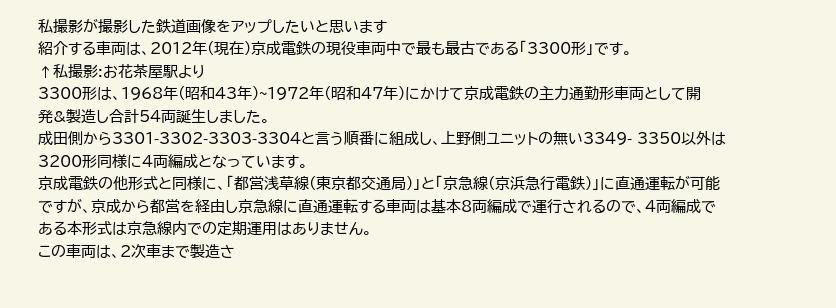私撮影が撮影した鉄道画像をアップしたいと思います
紹介する車両は、2012年(現在)京成電鉄の現役車両中で最も最古である「3300形」です。
↑私撮影:お花茶屋駅より
3300形は、1968年(昭和43年)~1972年(昭和47年)にかけて京成電鉄の主力通勤形車両として開発&製造し合計54両誕生しました。
成田側から3301-3302-3303-3304と言う順番に組成し、上野側ユニットの無い3349- 3350以外は3200形同様に4両編成となっています。
京成電鉄の他形式と同様に、「都営浅草線(東京都交通局)」と「京急線(京浜急行電鉄)」に直通運転が可能ですが、京成から都営を経由し京急線に直通運転する車両は基本8両編成で運行されるので、4両編成である本形式は京急線内での定期運用はありません。
この車両は、2次車まで製造さ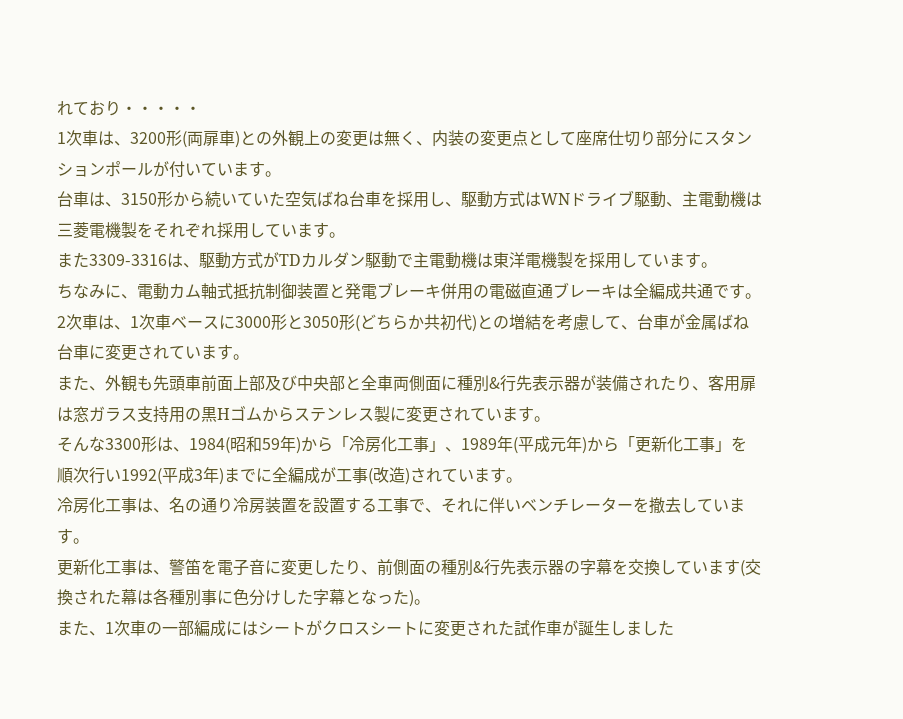れており・・・・・
1次車は、3200形(両扉車)との外観上の変更は無く、内装の変更点として座席仕切り部分にスタンションポールが付いています。
台車は、3150形から続いていた空気ばね台車を採用し、駆動方式はWNドライブ駆動、主電動機は三菱電機製をそれぞれ採用しています。
また3309-3316は、駆動方式がTDカルダン駆動で主電動機は東洋電機製を採用しています。
ちなみに、電動カム軸式抵抗制御装置と発電ブレーキ併用の電磁直通ブレーキは全編成共通です。
2次車は、1次車ベースに3000形と3050形(どちらか共初代)との増結を考慮して、台車が金属ばね台車に変更されています。
また、外観も先頭車前面上部及び中央部と全車両側面に種別&行先表示器が装備されたり、客用扉は窓ガラス支持用の黒Hゴムからステンレス製に変更されています。
そんな3300形は、1984(昭和59年)から「冷房化工事」、1989年(平成元年)から「更新化工事」を順次行い1992(平成3年)までに全編成が工事(改造)されています。
冷房化工事は、名の通り冷房装置を設置する工事で、それに伴いベンチレーターを撤去しています。
更新化工事は、警笛を電子音に変更したり、前側面の種別&行先表示器の字幕を交換しています(交換された幕は各種別事に色分けした字幕となった)。
また、1次車の一部編成にはシートがクロスシートに変更された試作車が誕生しました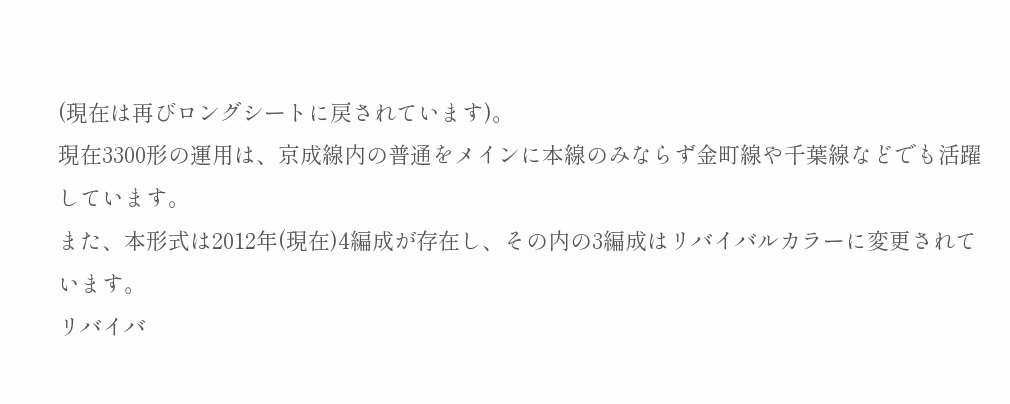(現在は再びロングシートに戻されています)。
現在3300形の運用は、京成線内の普通をメインに本線のみならず金町線や千葉線などでも活躍しています。
また、本形式は2012年(現在)4編成が存在し、その内の3編成はリバイバルカラーに変更されています。
リバイバ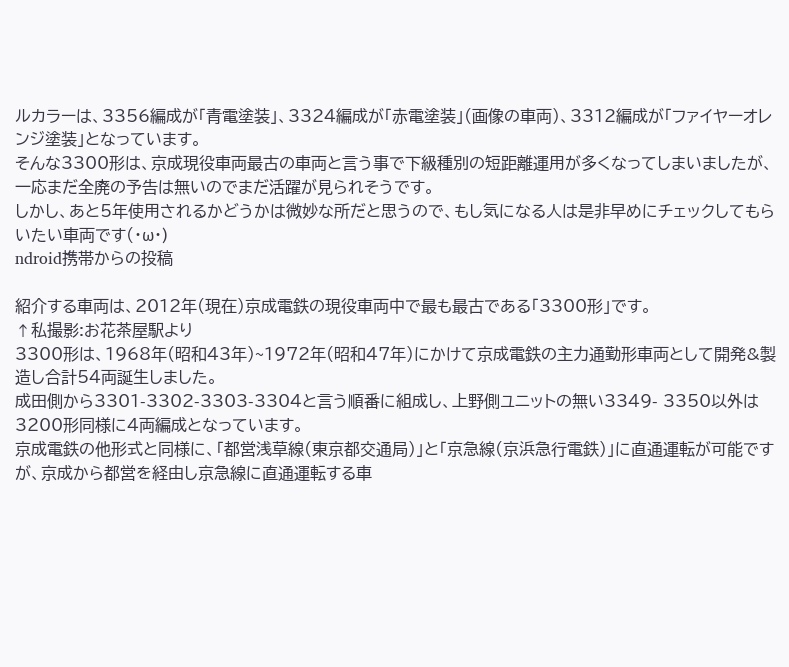ルカラーは、3356編成が「青電塗装」、3324編成が「赤電塗装」(画像の車両)、3312編成が「ファイヤーオレンジ塗装」となっています。
そんな3300形は、京成現役車両最古の車両と言う事で下級種別の短距離運用が多くなってしまいましたが、一応まだ全廃の予告は無いのでまだ活躍が見られそうです。
しかし、あと5年使用されるかどうかは微妙な所だと思うので、もし気になる人は是非早めにチェックしてもらいたい車両です(・ω・)
ndroid携帯からの投稿

紹介する車両は、2012年(現在)京成電鉄の現役車両中で最も最古である「3300形」です。
↑私撮影:お花茶屋駅より
3300形は、1968年(昭和43年)~1972年(昭和47年)にかけて京成電鉄の主力通勤形車両として開発&製造し合計54両誕生しました。
成田側から3301-3302-3303-3304と言う順番に組成し、上野側ユニットの無い3349- 3350以外は3200形同様に4両編成となっています。
京成電鉄の他形式と同様に、「都営浅草線(東京都交通局)」と「京急線(京浜急行電鉄)」に直通運転が可能ですが、京成から都営を経由し京急線に直通運転する車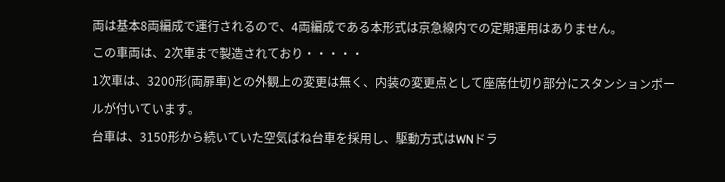両は基本8両編成で運行されるので、4両編成である本形式は京急線内での定期運用はありません。
この車両は、2次車まで製造されており・・・・・
1次車は、3200形(両扉車)との外観上の変更は無く、内装の変更点として座席仕切り部分にスタンションポールが付いています。
台車は、3150形から続いていた空気ばね台車を採用し、駆動方式はWNドラ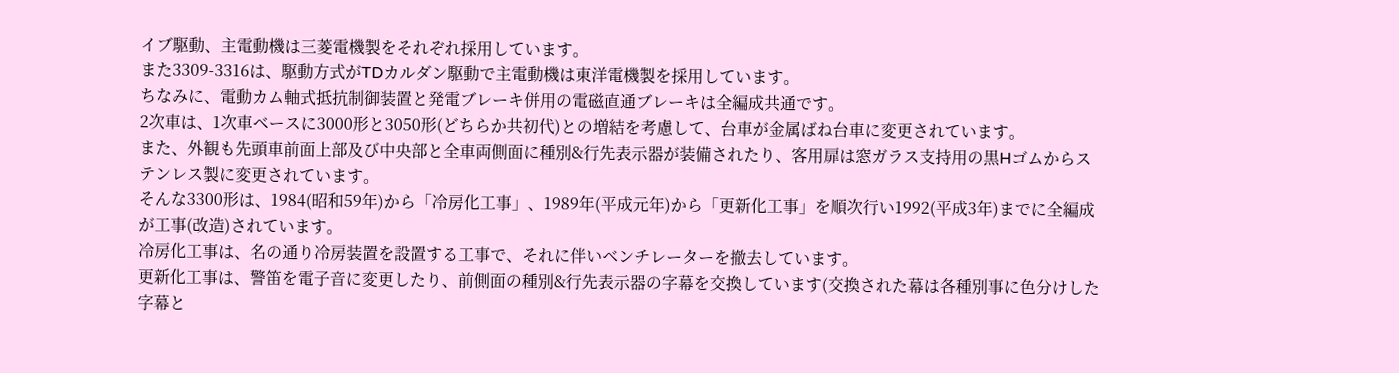イブ駆動、主電動機は三菱電機製をそれぞれ採用しています。
また3309-3316は、駆動方式がTDカルダン駆動で主電動機は東洋電機製を採用しています。
ちなみに、電動カム軸式抵抗制御装置と発電ブレーキ併用の電磁直通ブレーキは全編成共通です。
2次車は、1次車ベースに3000形と3050形(どちらか共初代)との増結を考慮して、台車が金属ばね台車に変更されています。
また、外観も先頭車前面上部及び中央部と全車両側面に種別&行先表示器が装備されたり、客用扉は窓ガラス支持用の黒Hゴムからステンレス製に変更されています。
そんな3300形は、1984(昭和59年)から「冷房化工事」、1989年(平成元年)から「更新化工事」を順次行い1992(平成3年)までに全編成が工事(改造)されています。
冷房化工事は、名の通り冷房装置を設置する工事で、それに伴いベンチレーターを撤去しています。
更新化工事は、警笛を電子音に変更したり、前側面の種別&行先表示器の字幕を交換しています(交換された幕は各種別事に色分けした字幕と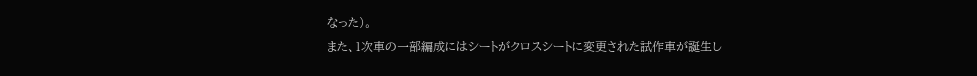なった)。
また、1次車の一部編成にはシートがクロスシートに変更された試作車が誕生し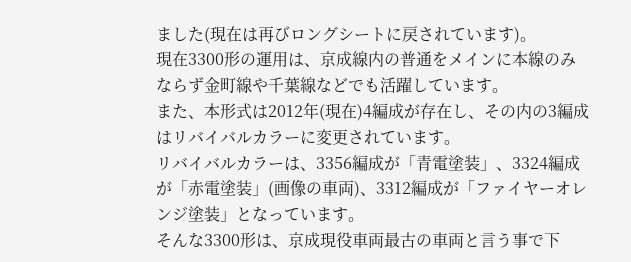ました(現在は再びロングシートに戻されています)。
現在3300形の運用は、京成線内の普通をメインに本線のみならず金町線や千葉線などでも活躍しています。
また、本形式は2012年(現在)4編成が存在し、その内の3編成はリバイバルカラーに変更されています。
リバイバルカラーは、3356編成が「青電塗装」、3324編成が「赤電塗装」(画像の車両)、3312編成が「ファイヤーオレンジ塗装」となっています。
そんな3300形は、京成現役車両最古の車両と言う事で下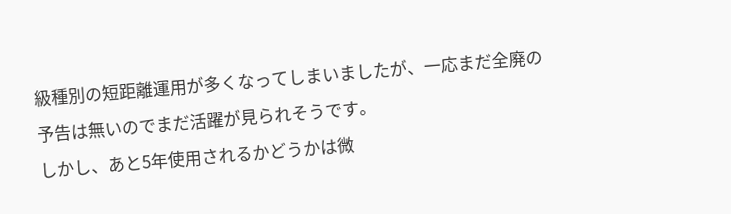級種別の短距離運用が多くなってしまいましたが、一応まだ全廃の予告は無いのでまだ活躍が見られそうです。
しかし、あと5年使用されるかどうかは微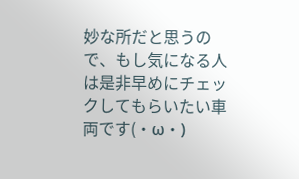妙な所だと思うので、もし気になる人は是非早めにチェックしてもらいたい車両です(・ω・)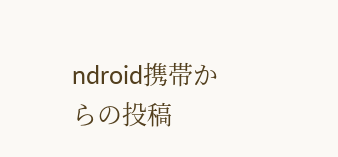ndroid携帯からの投稿